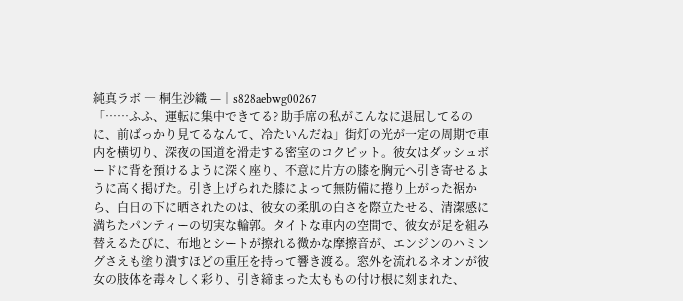純真ラボ ― 桐生沙織 ―│s828aebwg00267
「……ふふ、運転に集中できてる? 助手席の私がこんなに退屈してるのに、前ばっかり見てるなんて、冷たいんだね」街灯の光が一定の周期で車内を横切り、深夜の国道を滑走する密室のコクピット。彼女はダッシュボードに背を預けるように深く座り、不意に片方の膝を胸元へ引き寄せるように高く掲げた。引き上げられた膝によって無防備に捲り上がった裾から、白日の下に晒されたのは、彼女の柔肌の白さを際立たせる、清潔感に満ちたパンティーの切実な輪郭。タイトな車内の空間で、彼女が足を組み替えるたびに、布地とシートが擦れる微かな摩擦音が、エンジンのハミングさえも塗り潰すほどの重圧を持って響き渡る。窓外を流れるネオンが彼女の肢体を毒々しく彩り、引き締まった太ももの付け根に刻まれた、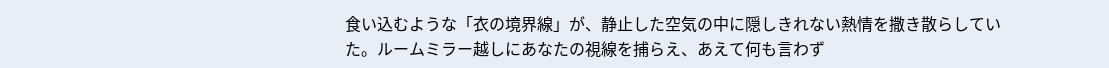食い込むような「衣の境界線」が、静止した空気の中に隠しきれない熱情を撒き散らしていた。ルームミラー越しにあなたの視線を捕らえ、あえて何も言わず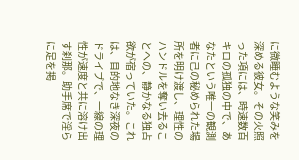に微睡むような笑みを深める彼女。その火照った項には、時速数百キロの孤独の中で、あなたという唯一の観測者に己の秘められた場所を明け渡し、理性のハンドルを奪い去ることへの、静かなる独占欲が宿っていた。これは、目的地なき深夜のドライブで、一線の理性が速度と共に溶け出す刹那。助手席で淫らに足を掲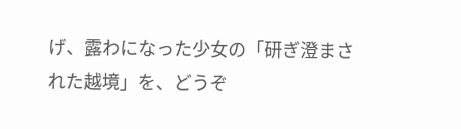げ、露わになった少女の「研ぎ澄まされた越境」を、どうぞ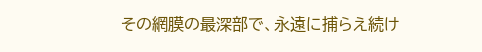その網膜の最深部で、永遠に捕らえ続け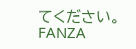てください。
FANZA